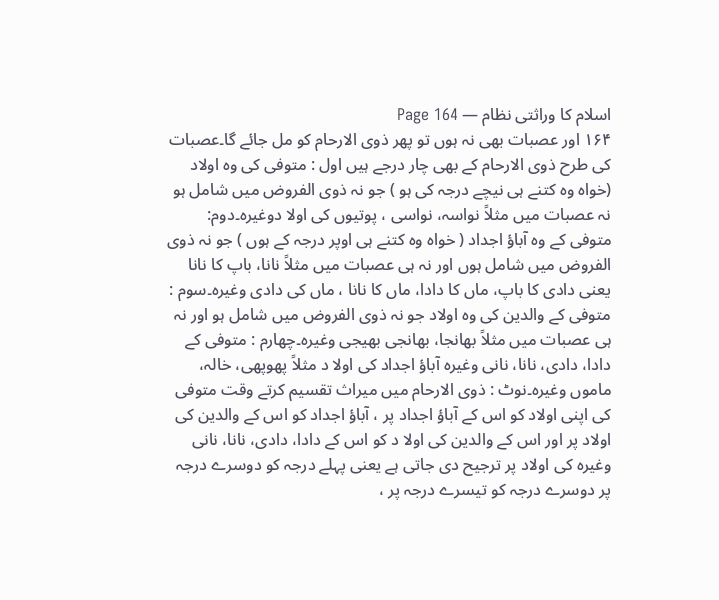اسلام کا وراثتی نظام — Page 164
۱۶۴ اور عصبات بھی نہ ہوں تو پھر ذوی الارحام کو مل جائے گا۔عصبات کی طرح ذوی الارحام کے بھی چار درجے ہیں اول : متوفی کی وہ اولاد (خواہ وہ کتنے ہی نیچے درجہ کی ہو ) جو نہ ذوی الفروض میں شامل ہو نہ عصبات میں مثلاً نواسہ، نواسی ، پوتیوں کی اولا دوغیرہ۔دوم: متوفی کے وہ آباؤ اجداد ( خواہ وہ کتنے ہی اوپر درجہ کے ہوں ) جو نہ ذوی الفروض میں شامل ہوں اور نہ ہی عصبات میں مثلاً نانا، باپ کا نانا یعنی دادی کا باپ، ماں کا دادا، ماں کا نانا ، ماں کی دادی وغیرہ۔سوم : متوفی کے والدین کی وہ اولاد جو نہ ذوی الفروض میں شامل ہو اور نہ ہی عصبات میں مثلاً بھانجا، بھانجی بھیجی وغیرہ۔چهارم : متوفی کے دادا، دادی، نانا، نانی وغیرہ آباؤ اجداد کی اولا د مثلاً پھوپھی، خالہ، ماموں وغیرہ۔نوٹ : ذوی الارحام میں میراث تقسیم کرتے وقت متوفی کی اپنی اولاد کو اس کے آباؤ اجداد پر ، آباؤ اجداد کو اس کے والدین کی اولاد پر اور اس کے والدین کی اولا د کو اس کے دادا، دادی، نانا، نانی وغیرہ کی اولاد پر ترجیح دی جاتی ہے یعنی پہلے درجہ کو دوسرے درجہ پر دوسرے درجہ کو تیسرے درجہ پر ،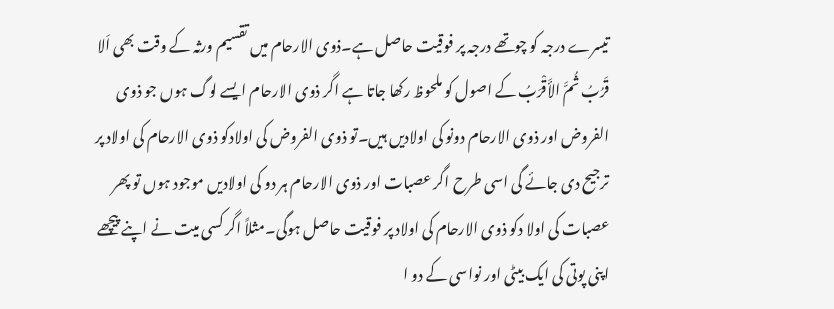تیسرے درجہ کو چوتھے درجہ پر فوقیت حاصل ہے۔ذوی الارحام میں تقسیم ورثہ کے وقت بھی اَلا قَرُبُ ثُمَّ الأَقْرَبُ کے اصول کو ملحوظ رکھا جاتا ہے اگر ذوی الارحام ایسے لوگ ہوں جو ذوی الفروض اور ذوی الارحام دونو کی اولادیں ہیں۔تو ذوی الفروض کی اولادکو ذوی الارحام کی اولاد پر ترجیح دی جائے گی اسی طرح اگر عصبات اور ذوی الارحام ہر دو کی اولادیں موجود ہوں تو پھر عصبات کی اولا دکو ذوی الارحام کی اولاد پر فوقیت حاصل ہوگی۔مثلاً اگر کسی میت نے اپنے پیچھے اپنی پوتی کی ایک بیٹی اور نواسی کے دو ا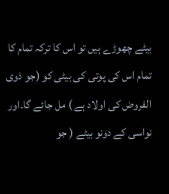بیٹے چھوڑے ہیں تو اس کا ترکہ تمام کا تمام اس کی پوتی کی بیٹی کو (جو ذوی الفروض کی اولاد ہے ) مل جائے گا۔اور نواسی کے دونو بیٹے ( جو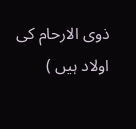ذوی الارحام کی اولاد ہیں )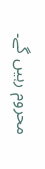محروم رہیں گے۔